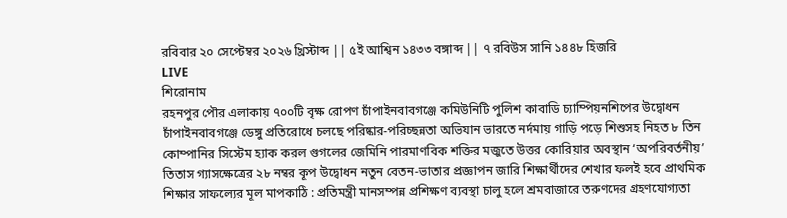রবিবার ২০ সেপ্টেম্বর ২০২৬ খ্রিস্টাব্দ || ৫ই আশ্বিন ১৪৩৩ বঙ্গাব্দ || ৭ রবিউস সানি ১৪৪৮ হিজরি
LIVE
শিরোনাম
রহনপুর পৌর এলাকায় ৭০০টি বৃক্ষ রোপণ চাঁপাইনবাবগঞ্জে কমিউনিটি পুলিশ কাবাডি চ্যাম্পিয়নশিপের উদ্বোধন চাঁপাইনবাবগঞ্জে ডেঙ্গু প্রতিরোধে চলছে পরিষ্কার-পরিচ্ছন্নতা অভিযান ভারতে নর্দমায় গাড়ি পড়ে শিশুসহ নিহত ৮ তিন কোম্পানির সিস্টেম হ্যাক করল গুগলের জেমিনি পারমাণবিক শক্তির মজুতে উত্তর কোরিয়ার অবস্থান ‘অপরিবর্তনীয়’ তিতাস গ্যাসক্ষেত্রের ২৮ নম্বর কূপ উদ্বোধন নতুন বেতন-ভাতার প্রজ্ঞাপন জারি শিক্ষার্থীদের শেখার ফলই হবে প্রাথমিক শিক্ষার সাফল্যের মূল মাপকাঠি : প্রতিমন্ত্রী মানসম্পন্ন প্রশিক্ষণ ব্যবস্থা চালু হলে শ্রমবাজারে তরুণদের গ্রহণযোগ্যতা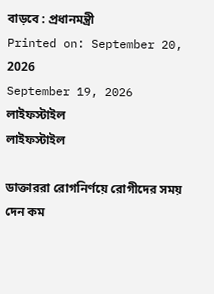বাড়বে : প্রধানমন্ত্রী
Printed on: September 20, 2026
September 19, 2026
লাইফস্টাইল
লাইফস্টাইল

ডাক্তাররা রোগনির্ণয়ে রোগীদের সময় দেন কম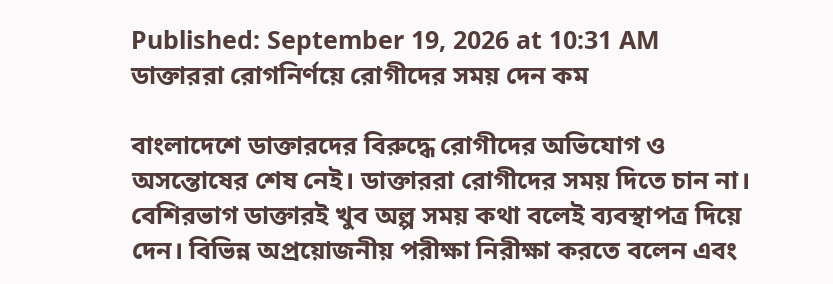Published: September 19, 2026 at 10:31 AM
ডাক্তাররা রোগনির্ণয়ে রোগীদের সময় দেন কম

বাংলাদেশে ডাক্তারদের বিরুদ্ধে রোগীদের অভিযোগ ও অসন্তোষের শেষ নেই। ডাক্তাররা রোগীদের সময় দিতে চান না। বেশিরভাগ ডাক্তারই খুব অল্প সময় কথা বলেই ব্যবস্থাপত্র দিয়ে দেন। বিভিন্ন অপ্রয়োজনীয় পরীক্ষা নিরীক্ষা করতে বলেন এবং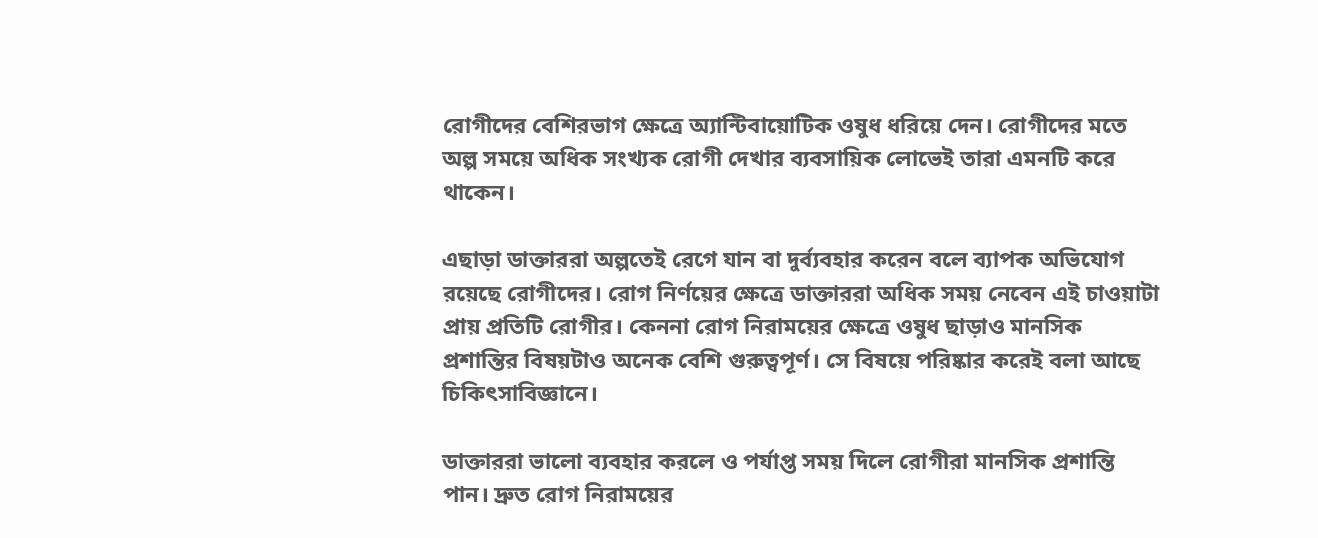রোগীদের বেশিরভাগ ক্ষেত্রে অ্যান্টিবায়োটিক ওষুধ ধরিয়ে দেন। রোগীদের মতে অল্প সময়ে অধিক সংখ্যক রোগী দেখার ব্যবসায়িক লোভেই তারা এমনটি করে থাকেন।

এছাড়া ডাক্তাররা অল্পতেই রেগে যান বা দুর্ব্যবহার করেন বলে ব্যাপক অভিযোগ রয়েছে রোগীদের। রোগ নির্ণয়ের ক্ষেত্রে ডাক্তাররা অধিক সময় নেবেন এই চাওয়াটা প্রায় প্রতিটি রোগীর। কেননা রোগ নিরাময়ের ক্ষেত্রে ওষুধ ছাড়াও মানসিক প্রশান্তির বিষয়টাও অনেক বেশি গুরুত্বপূর্ণ। সে বিষয়ে পরিষ্কার করেই বলা আছে চিকিৎসাবিজ্ঞানে।

ডাক্তাররা ভালো ব্যবহার করলে ও পর্যাপ্ত সময় দিলে রোগীরা মানসিক প্রশান্তি পান। দ্রুত রোগ নিরাময়ের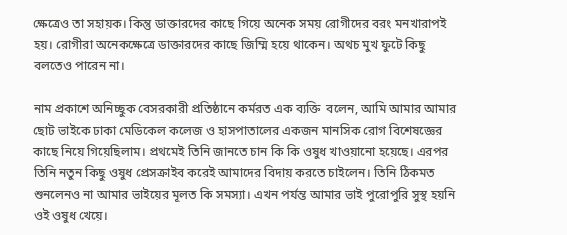ক্ষেত্রেও তা সহায়ক। কিন্তু ডাক্তারদের কাছে গিয়ে অনেক সময় রোগীদের বরং মনখারাপই হয়। রোগীরা অনেকক্ষেত্রে ডাক্তারদের কাছে জিম্মি হয়ে থাকেন। অথচ মুখ ফুটে কিছু বলতেও পারেন না।

নাম প্রকাশে অনিচ্ছুক বেসরকারী প্রতিষ্ঠানে কর্মরত এক ব্যক্তি  বলেন, আমি আমার আমার ছোট ভাইকে ঢাকা মেডিকেল কলেজ ও হাসপাতালের একজন মানসিক রোগ বিশেষজ্ঞের কাছে নিয়ে গিয়েছিলাম। প্রথমেই তিনি জানতে চান কি কি ওষুধ খাওয়ানো হয়েছে। এরপর তিনি নতুন কিছু ওষুধ প্রেসক্রাইব করেই আমাদের বিদায় করতে চাইলেন। তিনি ঠিকমত শুনলেনও না আমার ভাইয়ের মূলত কি সমস্যা। এখন পর্যন্ত আমার ভাই পুরোপুরি সুস্থ হয়নি ওই ওষুধ খেয়ে।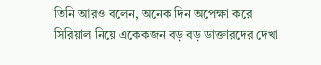তিনি আরও বলেন, অনেক দিন অপেক্ষা করে সিরিয়াল নিয়ে একেকজন বড় বড় ডাক্তারদের দেখা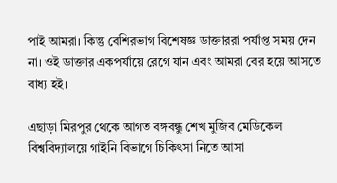পাই আমরা। কিন্তু বেশিরভাগ বিশেষজ্ঞ ডাক্তাররা পর্যাপ্ত সময় দেন না। ওই ডাক্তার একপর্যায়ে রেগে যান এবং আমরা বের হয়ে আসতে বাধ্য হই।

এছাড়া মিরপুর থেকে আগত বঙ্গবন্ধু শেখ মুজিব মেডিকেল বিশ্ববিদ্যালয়ে গাইনি বিভাগে চিকিৎসা নিতে আসা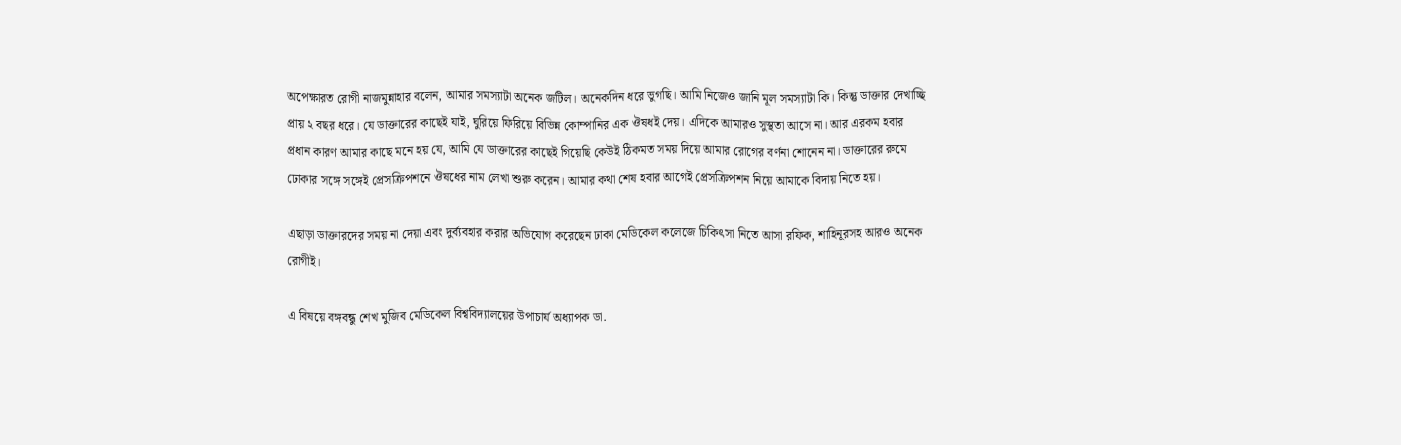অপেক্ষারত রোগী নাজমুন্নাহার বলেন, আমার সমস্যাটা অনেক জটিল। অনেকদিন ধরে ভুগছি। আমি নিজেও জানি মূল সমস্যাটা কি। কিন্তু ডাক্তার দেখাচ্ছি প্রায় ২ বছর ধরে। যে ডাক্তারের কাছেই যাই, ঘুরিয়ে ফিরিয়ে বিভিন্ন কোম্পানির এক ঔষধই দেয়। এদিকে আমারও সুস্থতা আসে না। আর এরকম হবার প্রধান কারণ আমার কাছে মনে হয় যে, আমি যে ডাক্তারের কাছেই গিয়েছি কেউই ঠিকমত সময় দিয়ে আমার রোগের বর্ণনা শোনেন না। ডাক্তারের রুমে ঢোকার সঙ্গে সঙ্গেই প্রেসক্রিপশনে ঔষধের নাম লেখা শুরু করেন। আমার কথা শেষ হবার আগেই প্রেসক্রিপশন নিয়ে আমাকে বিদায় নিতে হয়।

এছাড়া ডাক্তারদের সময় না দেয়া এবং দুর্ব্যবহার করার অভিযোগ করেছেন ঢাকা মেডিকেল কলেজে চিকিৎসা নিতে আসা রফিক, শাহিনূরসহ আরও অনেক রোগীই।

এ বিষয়ে বঙ্গবন্ধু শেখ মুজিব মেডিকেল বিশ্ববিদ্যালয়ের উপাচার্য অধ্যাপক ডা.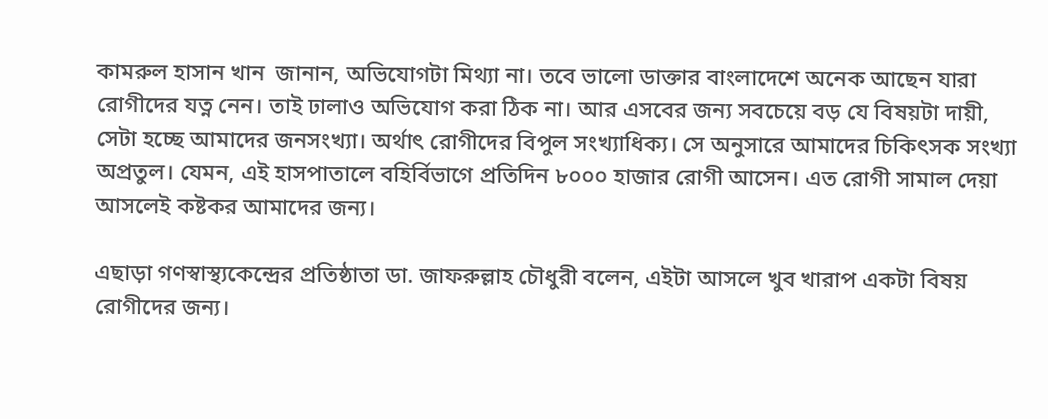কামরুল হাসান খান  জানান, অভিযোগটা মিথ্যা না। তবে ভালো ডাক্তার বাংলাদেশে অনেক আছেন যারা রোগীদের যত্ন নেন। তাই ঢালাও অভিযোগ করা ঠিক না। আর এসবের জন্য সবচেয়ে বড় যে বিষয়টা দায়ী, সেটা হচ্ছে আমাদের জনসংখ্যা। অর্থাৎ রোগীদের বিপুল সংখ্যাধিক্য। সে অনুসারে আমাদের চিকিৎসক সংখ্যা অপ্রতুল। যেমন, এই হাসপাতালে বহির্বিভাগে প্রতিদিন ৮০০০ হাজার রোগী আসেন। এত রোগী সামাল দেয়া আসলেই কষ্টকর আমাদের জন্য।

এছাড়া গণস্বাস্থ্যকেন্দ্রের প্রতিষ্ঠাতা ডা. জাফরুল্লাহ চৌধুরী বলেন, এইটা আসলে খুব খারাপ একটা বিষয় রোগীদের জন্য।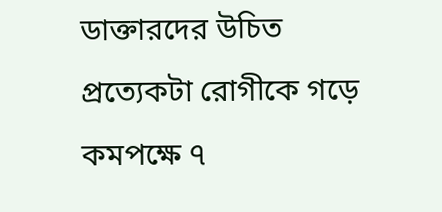ডাক্তারদের উচিত প্রত্যেকটা রোগীকে গড়ে কমপক্ষে ৭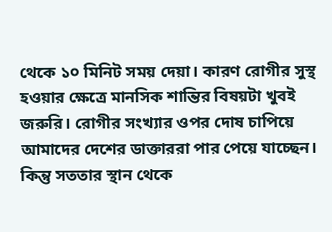থেকে ১০ মিনিট সময় দেয়া। কারণ রোগীর সুস্থ হওয়ার ক্ষেত্রে মানসিক শান্তির বিষয়টা খুবই জরুরি। রোগীর সংখ্যার ওপর দোষ চাপিয়ে আমাদের দেশের ডাক্তাররা পার পেয়ে যাচ্ছেন। কিন্তু সততার স্থান থেকে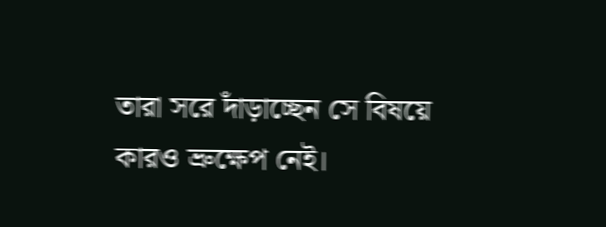তারা সরে দাঁড়াচ্ছেন সে বিষয়ে কারও ভ্রুক্ষেপ নেই।